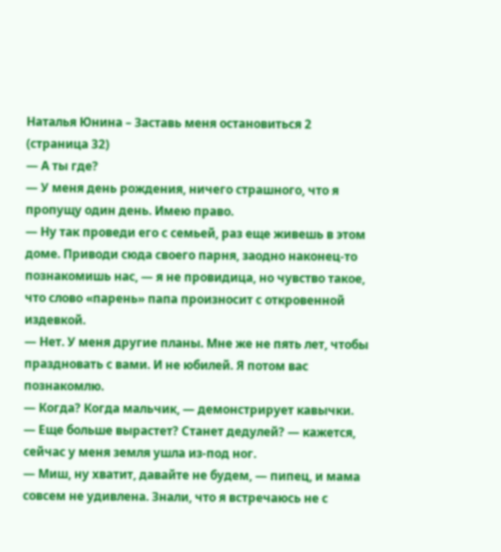Наталья Юнина – Заставь меня остановиться 2 (страница 32)
— А ты где?
— У меня день рождения, ничего страшного, что я пропущу один день. Имею право.
— Ну так проведи его с семьей, раз еще живешь в этом доме. Приводи сюда своего парня, заодно наконец-то познакомишь нас, — я не провидица, но чувство такое, что слово «парень» папа произносит с откровенной издевкой.
— Нет. У меня другие планы. Мне же не пять лет, чтобы праздновать с вами. И не юбилей. Я потом вас познакомлю.
— Когда? Когда мальчик, — демонстрирует кавычки. — Еще больше вырастет? Станет дедулей? — кажется, сейчас у меня земля ушла из-под ног.
— Миш, ну хватит, давайте не будем, — пипец, и мама совсем не удивлена. Знали, что я встречаюсь не с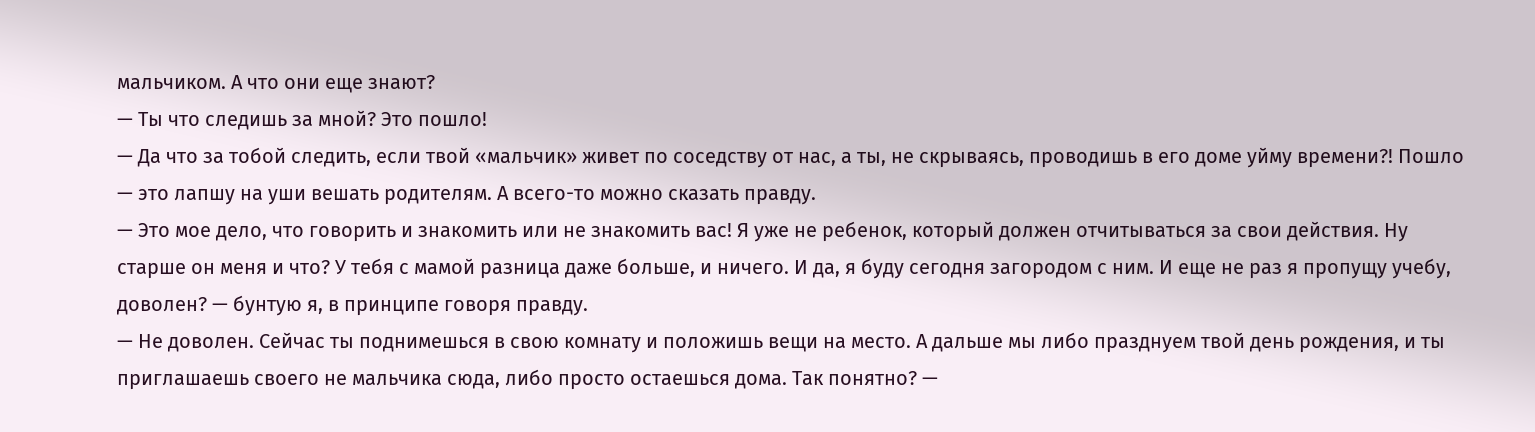мальчиком. А что они еще знают?
— Ты что следишь за мной? Это пошло!
— Да что за тобой следить, если твой «мальчик» живет по соседству от нас, а ты, не скрываясь, проводишь в его доме уйму времени?! Пошло — это лапшу на уши вешать родителям. А всего-то можно сказать правду.
— Это мое дело, что говорить и знакомить или не знакомить вас! Я уже не ребенок, который должен отчитываться за свои действия. Ну старше он меня и что? У тебя с мамой разница даже больше, и ничего. И да, я буду сегодня загородом с ним. И еще не раз я пропущу учебу, доволен? — бунтую я, в принципе говоря правду.
— Не доволен. Сейчас ты поднимешься в свою комнату и положишь вещи на место. А дальше мы либо празднуем твой день рождения, и ты приглашаешь своего не мальчика сюда, либо просто остаешься дома. Так понятно? —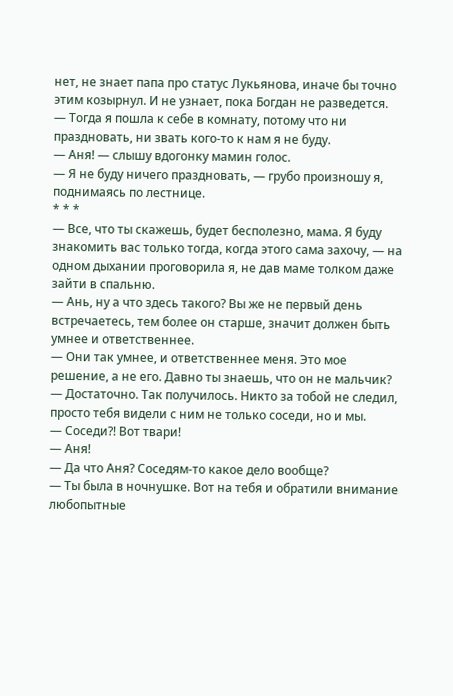нет, не знает папа про статус Лукьянова, иначе бы точно этим козырнул. И не узнает, пока Богдан не разведется.
— Тогда я пошла к себе в комнату, потому что ни праздновать, ни звать кого-то к нам я не буду.
— Аня! — слышу вдогонку мамин голос.
— Я не буду ничего праздновать, — грубо произношу я, поднимаясь по лестнице.
* * *
— Все, что ты скажешь, будет бесполезно, мама. Я буду знакомить вас только тогда, когда этого сама захочу, — на одном дыхании проговорила я, не дав маме толком даже зайти в спальню.
— Ань, ну а что здесь такого? Вы же не первый день встречаетесь, тем более он старше, значит должен быть умнее и ответственнее.
— Они так умнее, и ответственнее меня. Это мое решение, а не его. Давно ты знаешь, что он не мальчик?
— Достаточно. Так получилось. Никто за тобой не следил, просто тебя видели с ним не только соседи, но и мы.
— Соседи?! Вот твари!
— Аня!
— Да что Аня? Соседям-то какое дело вообще?
— Ты была в ночнушке. Вот на тебя и обратили внимание любопытные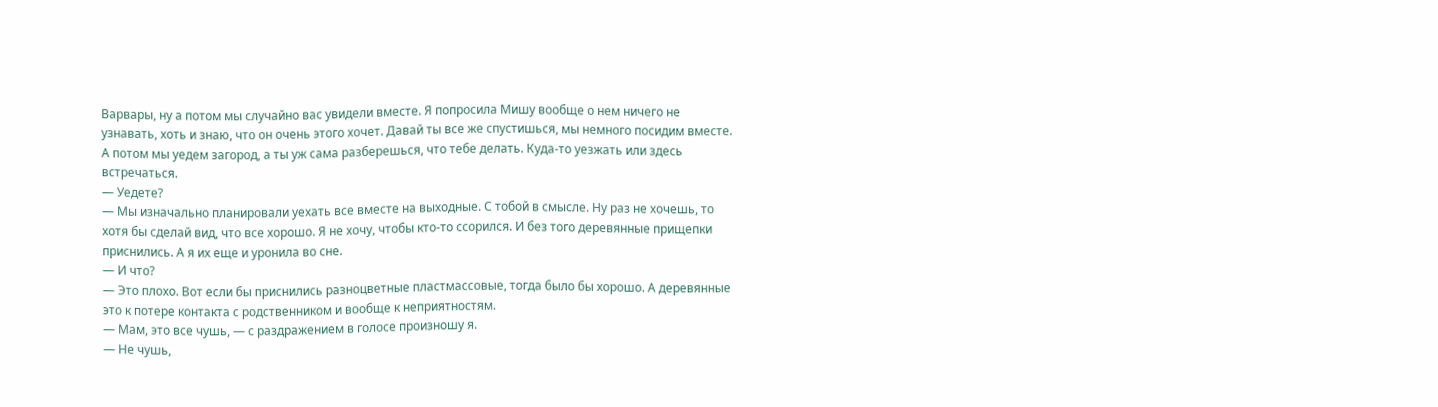Варвары, ну а потом мы случайно вас увидели вместе. Я попросила Мишу вообще о нем ничего не узнавать, хоть и знаю, что он очень этого хочет. Давай ты все же спустишься, мы немного посидим вместе. А потом мы уедем загород, а ты уж сама разберешься, что тебе делать. Куда-то уезжать или здесь встречаться.
— Уедете?
— Мы изначально планировали уехать все вместе на выходные. С тобой в смысле. Ну раз не хочешь, то хотя бы сделай вид, что все хорошо. Я не хочу, чтобы кто-то ссорился. И без того деревянные прищепки приснились. А я их еще и уронила во сне.
— И что?
— Это плохо. Вот если бы приснились разноцветные пластмассовые, тогда было бы хорошо. А деревянные это к потере контакта с родственником и вообще к неприятностям.
— Мам, это все чушь, — с раздражением в голосе произношу я.
— Не чушь,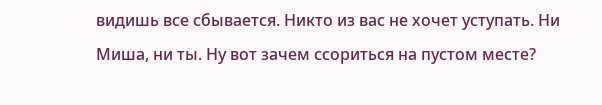видишь все сбывается. Никто из вас не хочет уступать. Ни Миша, ни ты. Ну вот зачем ссориться на пустом месте?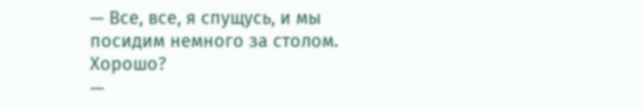— Все, все, я спущусь, и мы посидим немного за столом. Хорошо?
—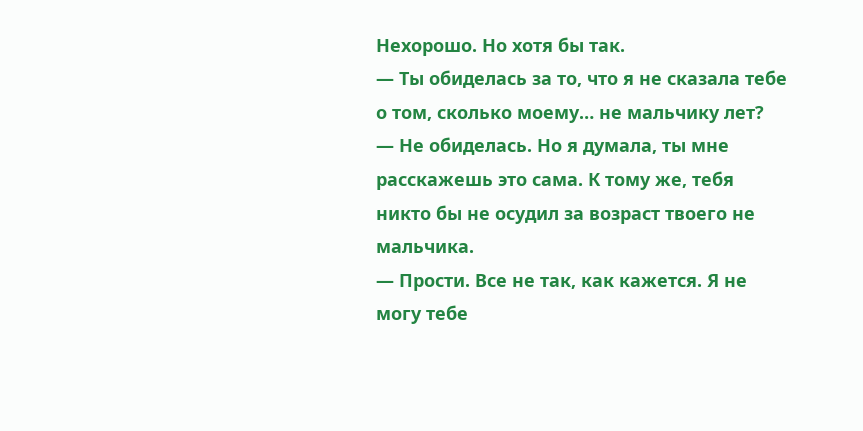Нехорошо. Но хотя бы так.
— Ты обиделась за то, что я не сказала тебе о том, сколько моему… не мальчику лет?
— Не обиделась. Но я думала, ты мне расскажешь это сама. К тому же, тебя никто бы не осудил за возраст твоего не мальчика.
— Прости. Все не так, как кажется. Я не могу тебе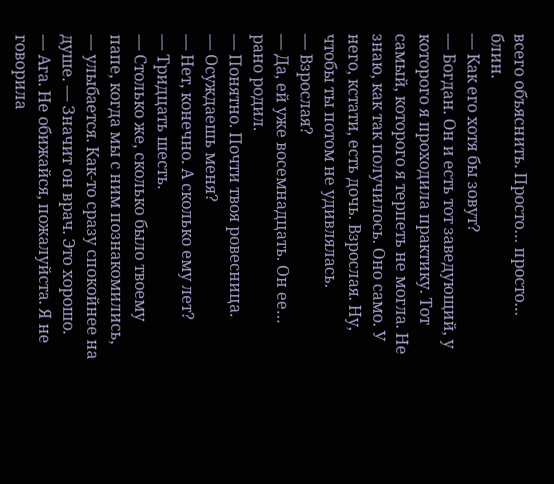всего объяснить. Просто… просто… блин.
— Как его хотя бы зовут?
— Богдан. Он и есть тот заведующий, у которого я проходила практику. Тот самый, которого я терпеть не могла. Не знаю, как так получилось. Оно само. У него, кстати, есть дочь. Взрослая. Ну, чтобы ты потом не удивлялась.
— Взрослая?
— Да, ей уже восемнадцать. Он ее… рано родил.
— Понятно. Почти твоя ровесница.
— Осуждаешь меня?
— Нет, конечно. А сколько ему лет?
— Тридцать шесть.
— Столько же, сколько было твоему папе, когда мы с ним познакомились, — улыбается. Как-то сразу спокойнее на душе. — Значит он врач. Это хорошо.
— Ага. Не обижайся, пожалуйста. Я не говорила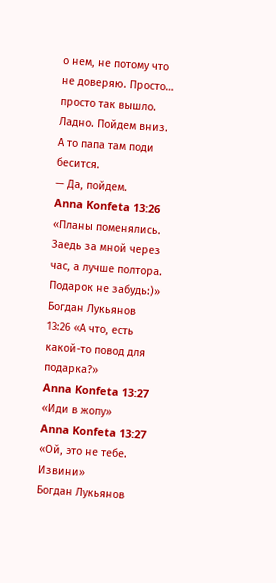о нем, не потому что не доверяю. Просто… просто так вышло. Ладно. Пойдем вниз. А то папа там поди бесится.
— Да, пойдем.
Anna Konfeta 13:26 «Планы поменялись. Заедь за мной через час, а лучше полтора. Подарок не забудь:)»
Богдан Лукьянов 13:26 «А что, есть какой-то повод для подарка?»
Anna Konfeta 13:27 «Иди в жопу»
Anna Konfeta 13:27 «Ой, это не тебе. Извини»
Богдан Лукьянов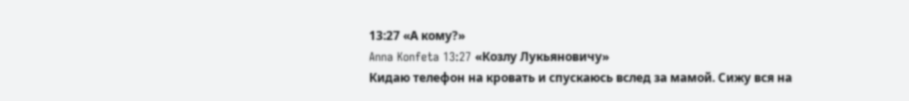13:27 «А кому?»
Anna Konfeta 13:27 «Козлу Лукьяновичу»
Кидаю телефон на кровать и спускаюсь вслед за мамой. Сижу вся на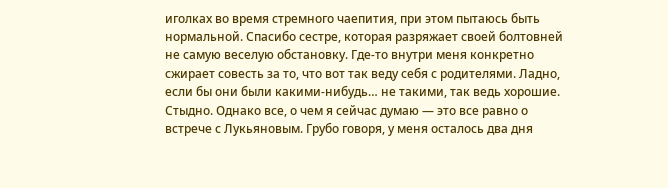иголках во время стремного чаепития, при этом пытаюсь быть нормальной. Спасибо сестре, которая разряжает своей болтовней не самую веселую обстановку. Где-то внутри меня конкретно сжирает совесть за то, что вот так веду себя с родителями. Ладно, если бы они были какими-нибудь… не такими, так ведь хорошие. Стыдно. Однако все, о чем я сейчас думаю — это все равно о встрече с Лукьяновым. Грубо говоря, у меня осталось два дня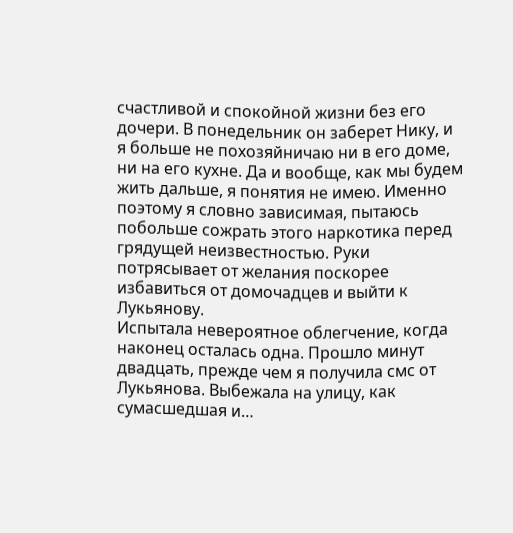счастливой и спокойной жизни без его дочери. В понедельник он заберет Нику, и я больше не похозяйничаю ни в его доме, ни на его кухне. Да и вообще, как мы будем жить дальше, я понятия не имею. Именно поэтому я словно зависимая, пытаюсь побольше сожрать этого наркотика перед грядущей неизвестностью. Руки потрясывает от желания поскорее избавиться от домочадцев и выйти к Лукьянову.
Испытала невероятное облегчение, когда наконец осталась одна. Прошло минут двадцать, прежде чем я получила смс от Лукьянова. Выбежала на улицу, как сумасшедшая и…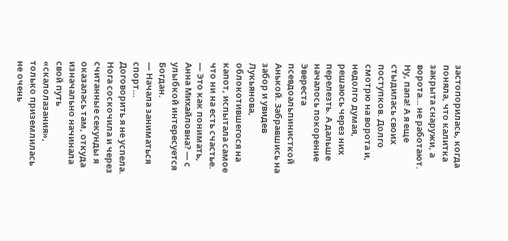застопорилась, когда поняла, что калитка закрыта снаружи, а ворота… не работают. Ну, папа! А я еще стыдилась своих поступков. Долго смотрю на ворота и, недолго думая, решаюсь через них перелезть. А дальше началось покорение Эвереста псевдоальпинисткой Анькой. Забравшись на забор и увидев Лукьянова, облокотившегося на капот, испытала самое что ни на есть счастье.
— Это как понимать, Анна Михайловна? — с улыбкой интересуется Богдан.
— Начала заниматься спорт…
Договорить я не успела. Нога соскочила и через считанные секунды я оказалась там, откуда изначально начинала свой путь «скалолазания», только приземлилась не очень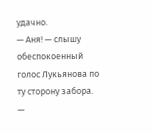удачно.
— Аня! — слышу обеспокоенный голос Лукьянова по ту сторону забора.
—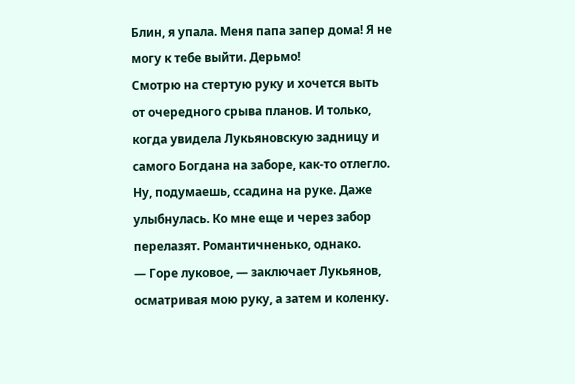Блин, я упала. Меня папа запер дома! Я не могу к тебе выйти. Дерьмо!
Смотрю на стертую руку и хочется выть от очередного срыва планов. И только, когда увидела Лукьяновскую задницу и самого Богдана на заборе, как-то отлегло. Ну, подумаешь, ссадина на руке. Даже улыбнулась. Ко мне еще и через забор перелазят. Романтичненько, однако.
— Горе луковое, — заключает Лукьянов, осматривая мою руку, а затем и коленку.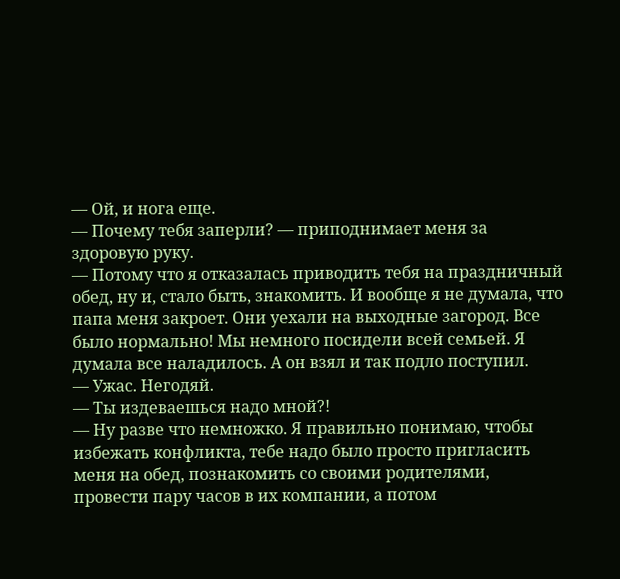— Ой, и нога еще.
— Почему тебя заперли? — приподнимает меня за здоровую руку.
— Потому что я отказалась приводить тебя на праздничный обед, ну и, стало быть, знакомить. И вообще я не думала, что папа меня закроет. Они уехали на выходные загород. Все было нормально! Мы немного посидели всей семьей. Я думала все наладилось. А он взял и так подло поступил.
— Ужас. Негодяй.
— Ты издеваешься надо мной?!
— Ну разве что немножко. Я правильно понимаю, чтобы избежать конфликта, тебе надо было просто пригласить меня на обед, познакомить со своими родителями, провести пару часов в их компании, а потом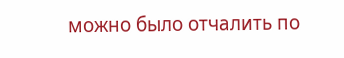можно было отчалить по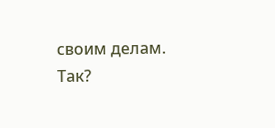своим делам. Так?